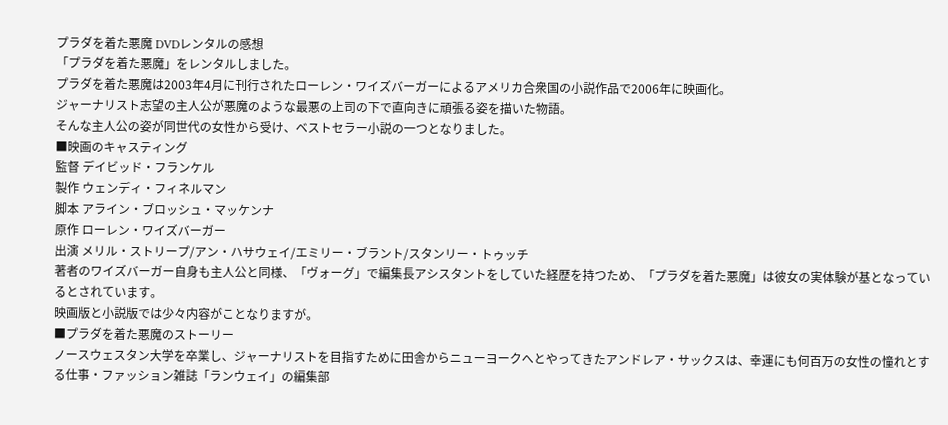プラダを着た悪魔 DVDレンタルの感想
「プラダを着た悪魔」をレンタルしました。
プラダを着た悪魔は2003年4月に刊行されたローレン・ワイズバーガーによるアメリカ合衆国の小説作品で2006年に映画化。
ジャーナリスト志望の主人公が悪魔のような最悪の上司の下で直向きに頑張る姿を描いた物語。
そんな主人公の姿が同世代の女性から受け、ベストセラー小説の一つとなりました。
■映画のキャスティング
監督 デイビッド・フランケル
製作 ウェンディ・フィネルマン
脚本 アライン・ブロッシュ・マッケンナ
原作 ローレン・ワイズバーガー
出演 メリル・ストリープ/アン・ハサウェイ/エミリー・ブラント/スタンリー・トゥッチ
著者のワイズバーガー自身も主人公と同様、「ヴォーグ」で編集長アシスタントをしていた経歴を持つため、「プラダを着た悪魔」は彼女の実体験が基となっているとされています。
映画版と小説版では少々内容がことなりますが。
■プラダを着た悪魔のストーリー
ノースウェスタン大学を卒業し、ジャーナリストを目指すために田舎からニューヨークへとやってきたアンドレア・サックスは、幸運にも何百万の女性の憧れとする仕事・ファッション雑誌「ランウェイ」の編集部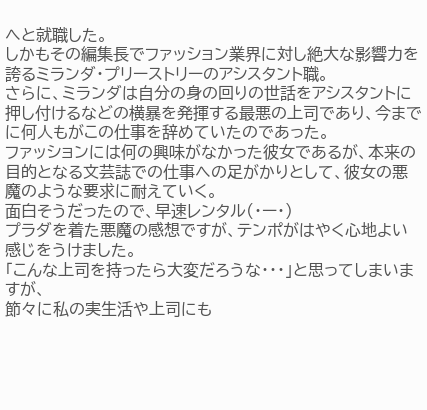へと就職した。
しかもその編集長でファッション業界に対し絶大な影響力を誇るミランダ・プリーストリーのアシスタント職。
さらに、ミランダは自分の身の回りの世話をアシスタントに押し付けるなどの横暴を発揮する最悪の上司であり、今までに何人もがこの仕事を辞めていたのであった。
ファッションには何の興味がなかった彼女であるが、本来の目的となる文芸誌での仕事への足がかりとして、彼女の悪魔のような要求に耐えていく。
面白そうだったので、早速レンタル(・ー・)
プラダを着た悪魔の感想ですが、テンポがはやく心地よい感じをうけました。
「こんな上司を持ったら大変だろうな・・・」と思ってしまいますが、
節々に私の実生活や上司にも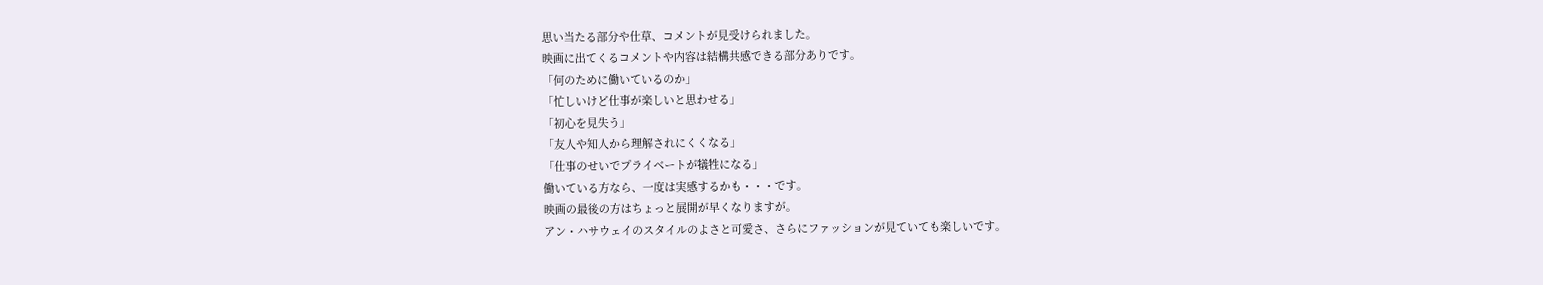思い当たる部分や仕草、コメントが見受けられました。
映画に出てくるコメントや内容は結構共感できる部分ありです。
「何のために働いているのか」
「忙しいけど仕事が楽しいと思わせる」
「初心を見失う」
「友人や知人から理解されにくくなる」
「仕事のせいでプライベートが犠牲になる」
働いている方なら、一度は実感するかも・・・です。
映画の最後の方はちょっと展開が早くなりますが。
アン・ハサウェイのスタイルのよさと可愛さ、さらにファッションが見ていても楽しいです。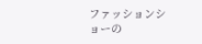ファッションショーの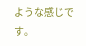ような感じです。